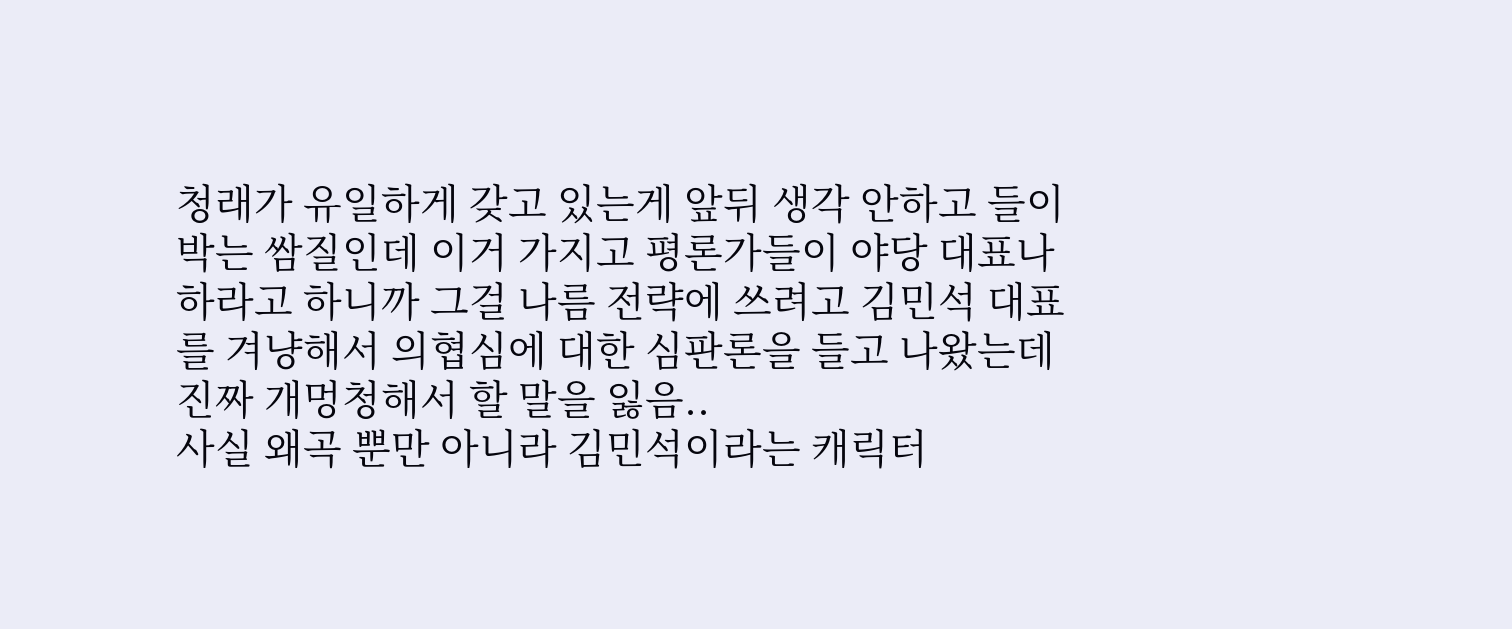청래가 유일하게 갖고 있는게 앞뒤 생각 안하고 들이박는 쌈질인데 이거 가지고 평론가들이 야당 대표나 하라고 하니까 그걸 나름 전략에 쓰려고 김민석 대표를 겨냥해서 의협심에 대한 심판론을 들고 나왔는데 진짜 개멍청해서 할 말을 잃음..
사실 왜곡 뿐만 아니라 김민석이라는 캐릭터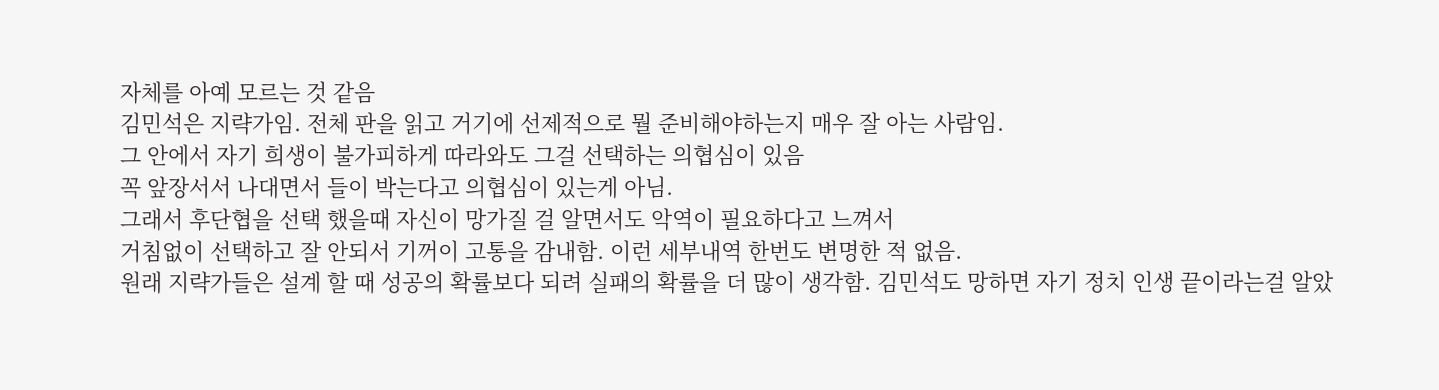자체를 아예 모르는 것 같음
김민석은 지략가임. 전체 판을 읽고 거기에 선제적으로 뭘 준비해야하는지 매우 잘 아는 사람임.
그 안에서 자기 희생이 불가피하게 따라와도 그걸 선택하는 의협심이 있음
꼭 앞장서서 나대면서 들이 박는다고 의협심이 있는게 아님.
그래서 후단협을 선택 했을때 자신이 망가질 걸 알면서도 악역이 필요하다고 느껴서
거침없이 선택하고 잘 안되서 기꺼이 고통을 감내함. 이런 세부내역 한번도 변명한 적 없음.
원래 지략가들은 설계 할 때 성공의 확률보다 되려 실패의 확률을 더 많이 생각함. 김민석도 망하면 자기 정치 인생 끝이라는걸 알았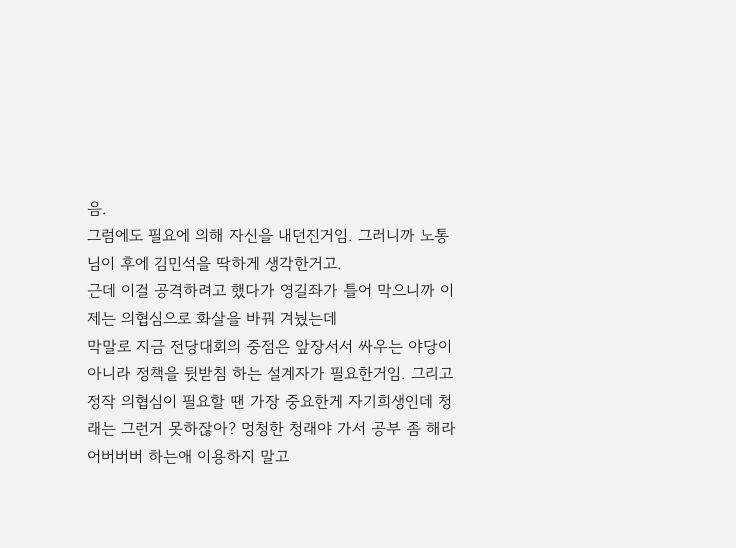음.
그럼에도 필요에 의해 자신을 내던진거임. 그러니까 노통님이 후에 김민석을 딱하게 생각한거고.
근데 이걸 공격하려고 했다가 영길좌가 틀어 막으니까 이제는 의협심으로 화살을 바꿔 겨눴는데
막말로 지금 전당대회의 중점은 앞장서서 싸우는 야당이 아니라 정책을 뒷받침 하는 설계자가 필요한거임. 그리고 정작 의협심이 필요할 땐 가장 중요한게 자기희생인데 청래는 그런거 못하잖아? 멍청한 청래야 가서 공부 좀 해라 어버버버 하는애 이용하지 말고